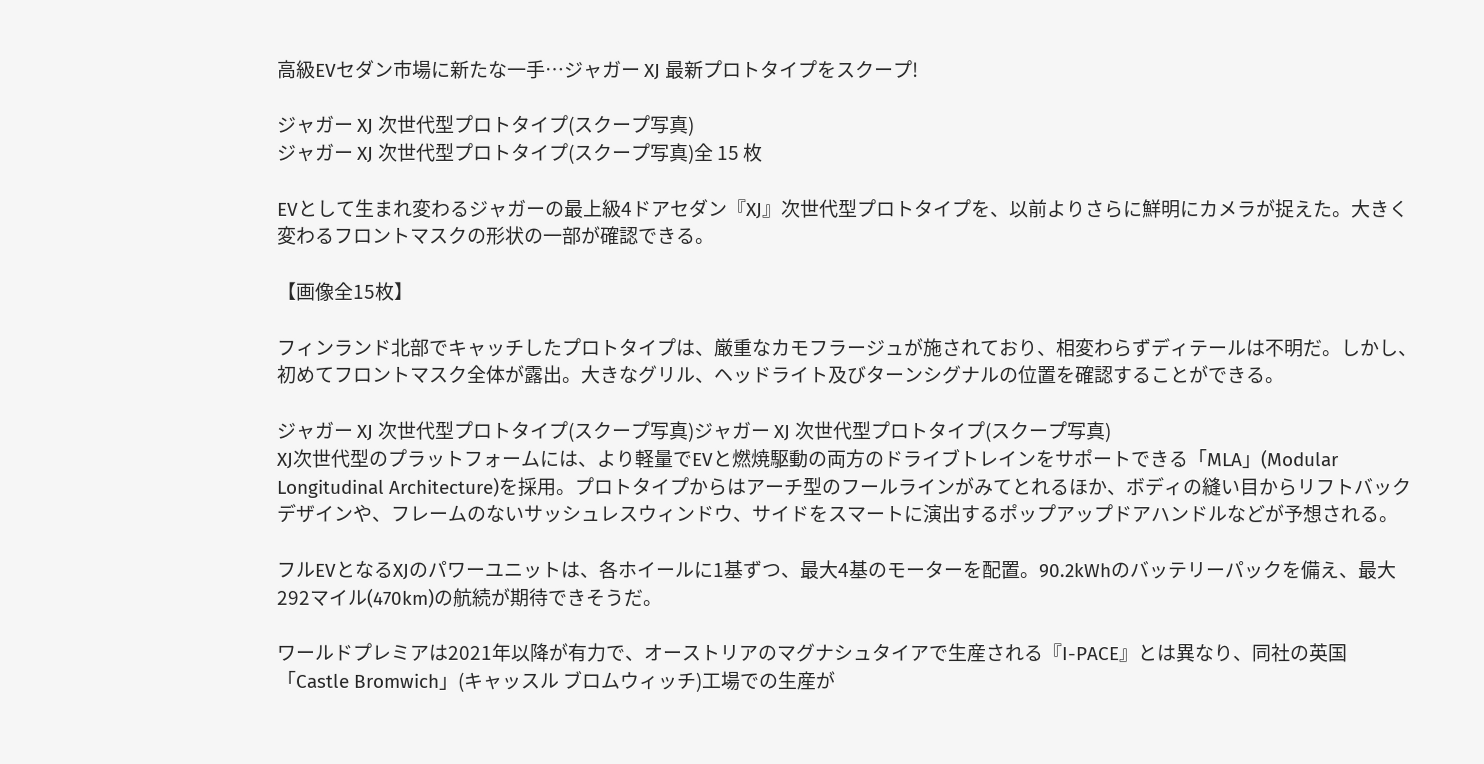高級EVセダン市場に新たな一手…ジャガー XJ 最新プロトタイプをスクープ!

ジャガー XJ 次世代型プロトタイプ(スクープ写真)
ジャガー XJ 次世代型プロトタイプ(スクープ写真)全 15 枚

EVとして生まれ変わるジャガーの最上級4ドアセダン『XJ』次世代型プロトタイプを、以前よりさらに鮮明にカメラが捉えた。大きく変わるフロントマスクの形状の一部が確認できる。

【画像全15枚】

フィンランド北部でキャッチしたプロトタイプは、厳重なカモフラージュが施されており、相変わらずディテールは不明だ。しかし、初めてフロントマスク全体が露出。大きなグリル、ヘッドライト及びターンシグナルの位置を確認することができる。

ジャガー XJ 次世代型プロトタイプ(スクープ写真)ジャガー XJ 次世代型プロトタイプ(スクープ写真)
XJ次世代型のプラットフォームには、より軽量でEVと燃焼駆動の両方のドライブトレインをサポートできる「MLA」(Modular Longitudinal Architecture)を採用。プロトタイプからはアーチ型のフールラインがみてとれるほか、ボディの縫い目からリフトバックデザインや、フレームのないサッシュレスウィンドウ、サイドをスマートに演出するポップアップドアハンドルなどが予想される。

フルEVとなるXJのパワーユニットは、各ホイールに1基ずつ、最大4基のモーターを配置。90.2kWhのバッテリーパックを備え、最大292マイル(470km)の航続が期待できそうだ。

ワールドプレミアは2021年以降が有力で、オーストリアのマグナシュタイアで生産される『I-PACE』とは異なり、同社の英国「Castle Bromwich」(キャッスル ブロムウィッチ)工場での生産が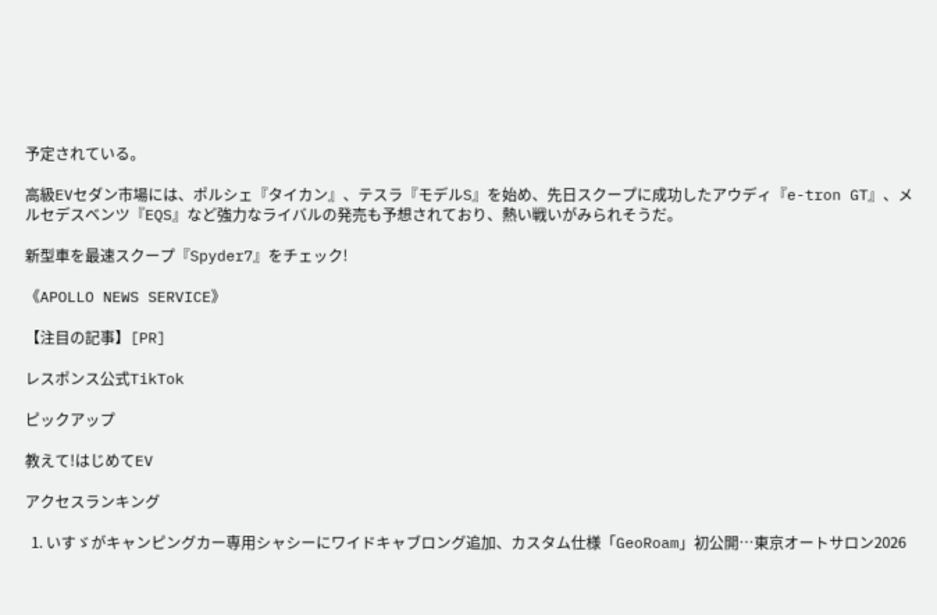予定されている。

高級EVセダン市場には、ポルシェ『タイカン』、テスラ『モデルS』を始め、先日スクープに成功したアウディ『e-tron GT』、メルセデスベンツ『EQS』など強力なライバルの発売も予想されており、熱い戦いがみられそうだ。

新型車を最速スクープ『Spyder7』をチェック!

《APOLLO NEWS SERVICE》

【注目の記事】[PR]

レスポンス公式TikTok

ピックアップ

教えて!はじめてEV

アクセスランキング

  1. いすゞがキャンピングカー専用シャシーにワイドキャブロング追加、カスタム仕様「GeoRoam」初公開…東京オートサロン2026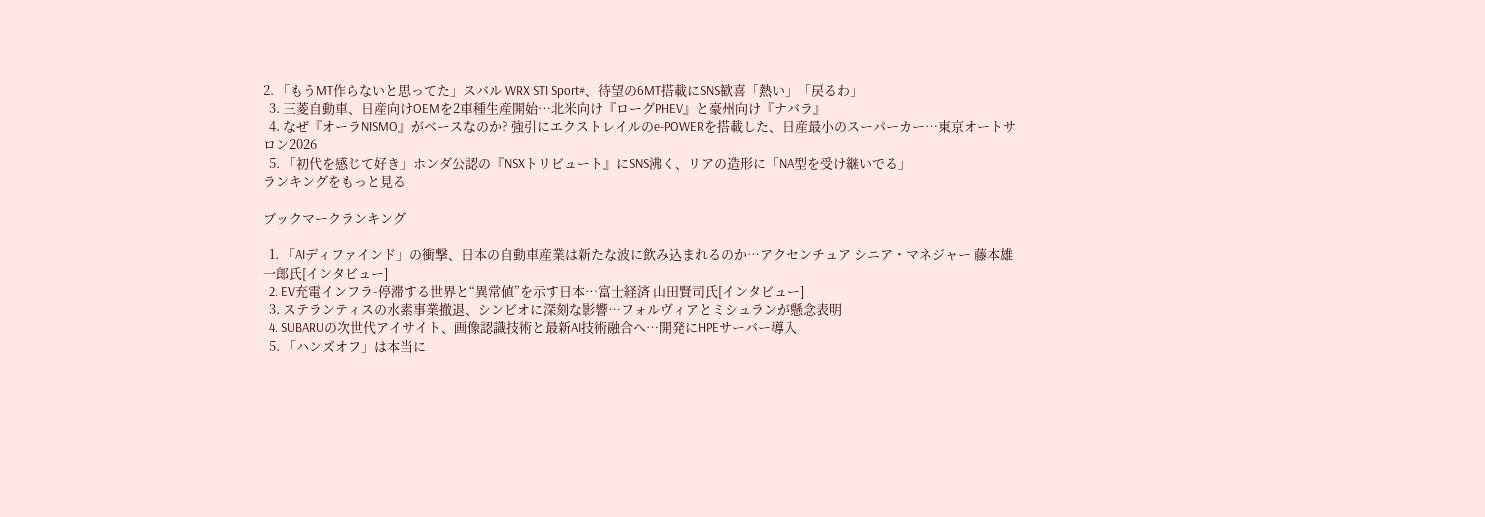2. 「もうMT作らないと思ってた」スバル WRX STI Sport#、待望の6MT搭載にSNS歓喜「熱い」「戻るわ」
  3. 三菱自動車、日産向けOEMを2車種生産開始…北米向け『ローグPHEV』と豪州向け『ナバラ』
  4. なぜ『オーラNISMO』がベースなのか? 強引にエクストレイルのe-POWERを搭載した、日産最小のスーパーカー…東京オートサロン2026
  5. 「初代を感じて好き」ホンダ公認の『NSXトリビュート』にSNS沸く、リアの造形に「NA型を受け継いでる」
ランキングをもっと見る

ブックマークランキング

  1. 「AIディファインド」の衝撃、日本の自動車産業は新たな波に飲み込まれるのか…アクセンチュア シニア・マネジャー 藤本雄一郎氏[インタビュー]
  2. EV充電インフラ-停滞する世界と“異常値”を示す日本…富士経済 山田賢司氏[インタビュー]
  3. ステランティスの水素事業撤退、シンビオに深刻な影響…フォルヴィアとミシュランが懸念表明
  4. SUBARUの次世代アイサイト、画像認識技術と最新AI技術融合へ…開発にHPEサーバー導入
  5. 「ハンズオフ」は本当に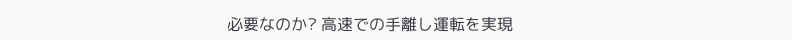必要なのか? 高速での手離し運転を実現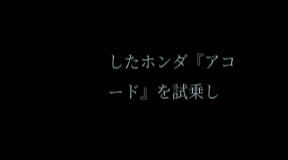したホンダ『アコード』を試乗し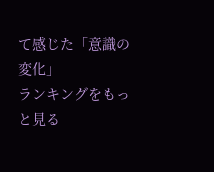て感じた「意識の変化」
ランキングをもっと見る